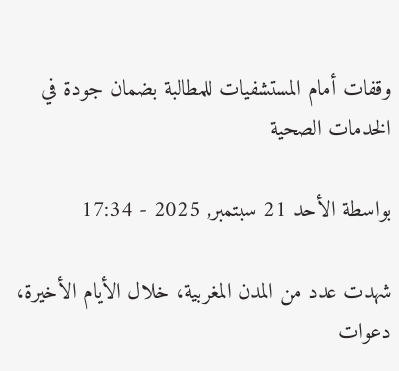وقفات أمام المستشفيات للمطالبة بضمان جودة في الخدمات الصحية

بواسطة الأحد 21 سبتمبر, 2025 - 17:34

شهدت عدد من المدن المغربية، خلال الأيام الأخيرة، دعوات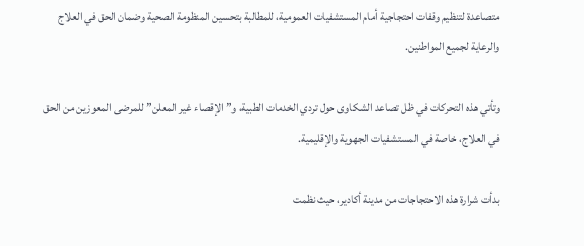متصاعدة لتنظيم وقفات احتجاجية أمام المستشفيات العمومية، للمطالبة بتحسين المنظومة الصحية وضمان الحق في العلاج والرعاية لجميع المواطنين.

وتأتي هذه التحركات في ظل تصاعد الشكاوى حول تردي الخدمات الطبية، و” الإقصاء غير المعلن” للمرضى المعوزين من الحق في العلاج، خاصة في المستشفيات الجهوية والإقليمية.

بدأت شرارة هذه الاحتجاجات من مدينة أكادير، حيث نظمت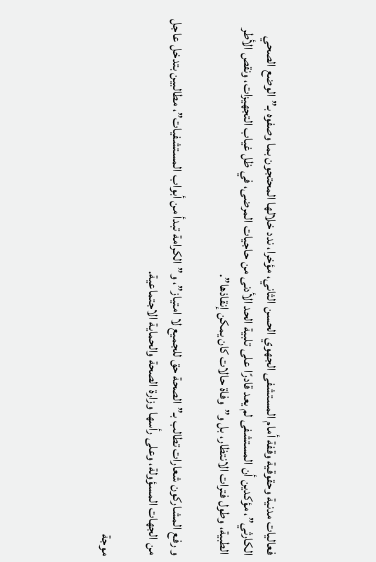فعاليات مدنية وحقوقية وقفة أمام المستشفى الجهوي الحسن الثاني، مؤخرا، ندد خلالها المحتجون بما وصفوه بـ”الوضع الصحي الكارثي”، مؤكدين أن المستشفى لم يعد قادرًا على تلبية الحد الأدنى من حاجيات المرضى، في ظل غياب التجهيزات، ونقص الأطر الطبية، وطول فترات الانتظار، بل و”وفاة حالات كان يمكن إنقاذها”.

و رفع المشاركون شعارات تطالب بـ”الصحة حق للجميع لا امتياز”، و”الكرامة تبدأ من أبواب المستشفيات”، مطالبين بتدخل عاجل من الجهات المسؤولة، وعلى رأسها وزارة الصحة والحماية الاجتماعية.

موجة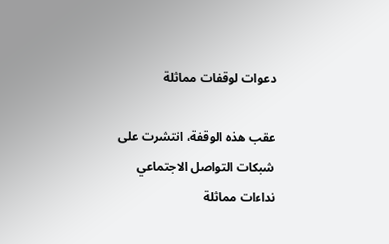دعوات لوقفات مماثلة

عقب هذه الوقفة، انتشرت على شبكات التواصل الاجتماعي نداءات مماثلة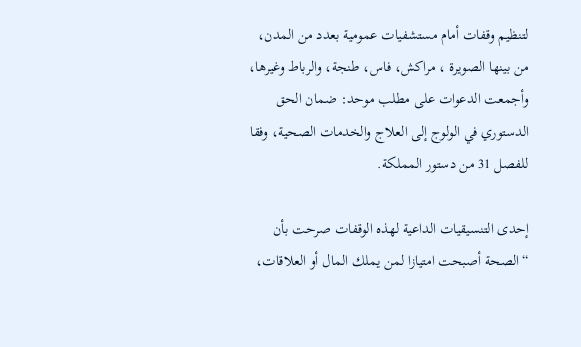لتنظيم وقفات أمام مستشفيات عمومية بعدد من المدن، من بينها الصويرة ، مراكش، فاس، طنجة، والرباط وغيرها، وأجمعت الدعوات على مطلب موحد: ضمان الحق الدستوري في الولوج إلى العلاج والخدمات الصحية، وفقا للفصل 31 من دستور المملكة.

إحدى التنسيقيات الداعية لهذه الوقفات صرحت بأن “الصحة أصبحت امتيازا لمن يملك المال أو العلاقات،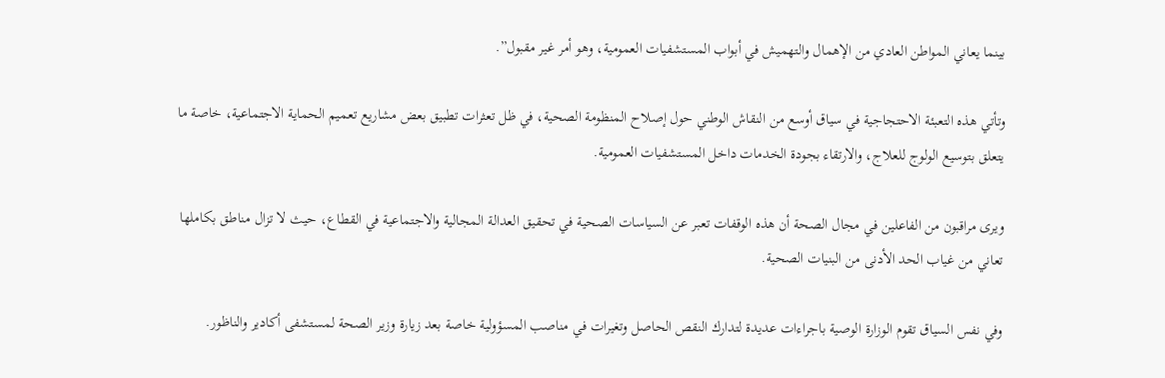بينما يعاني المواطن العادي من الإهمال والتهميش في أبواب المستشفيات العمومية، وهو أمر غير مقبول”.

وتأتي هذه التعبئة الاحتجاجية في سياق أوسع من النقاش الوطني حول إصلاح المنظومة الصحية، في ظل تعثرات تطبيق بعض مشاريع تعميم الحماية الاجتماعية، خاصة ما يتعلق بتوسيع الولوج للعلاج، والارتقاء بجودة الخدمات داخل المستشفيات العمومية.

ويرى مراقبون من الفاعلين في مجال الصحة أن هذه الوقفات تعبر عن السياسات الصحية في تحقيق العدالة المجالية والاجتماعية في القطاع، حيث لا تزال مناطق بكاملها تعاني من غياب الحد الأدنى من البنيات الصحية.

وفي نفس السياق تقوم الوزارة الوصية باجراءات عديدة لتدارك النقص الحاصل وتغيرات في مناصب المسؤولية خاصة بعد زيارة وزير الصحة لمستشفى أكادير والناظور.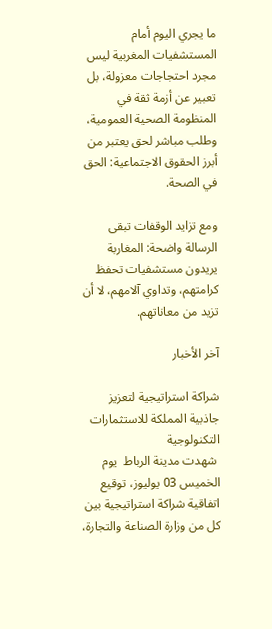ما يجري اليوم أمام المستشفيات المغربية ليس مجرد احتجاجات معزولة، بل تعبير عن أزمة ثقة في المنظومة الصحية العمومية، وطلب مباشر لحق يعتبر من أبرز الحقوق الاجتماعية: الحق في الصحة.

ومع تزايد الوقفات تبقى الرسالة واضحة: المغاربة يريدون مستشفيات تحفظ كرامتهم، وتداوي آلامهم، لا أن تزيد من معاناتهم.

آخر الأخبار

شراكة استراتيجية لتعزيز جاذبية المملكة للاستثمارات التكنولوجية
 شهدت مدينة الرباط  يوم الخميس 03 يوليوز، توقيع اتفاقية شراكة استراتيجية بين كل من وزارة الصناعة والتجارة،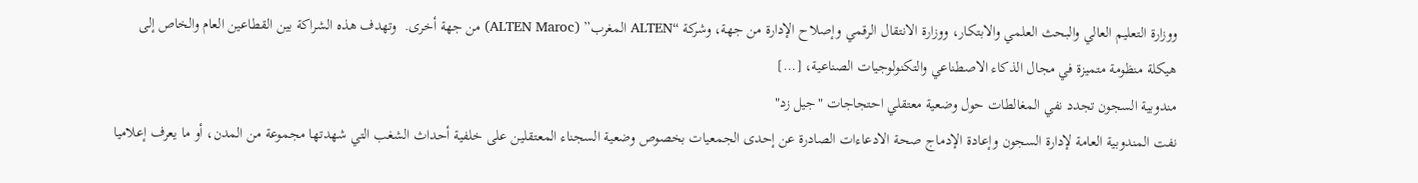ووزارة التعليم العالي والبحث العلمي والابتكار، ووزارة الانتقال الرقمي وإصلاح الإدارة من جهة، وشركة “ALTEN المغرب” (ALTEN Maroc) من جهة أخرى.  وتهدف هذه الشراكة بين القطاعين العام والخاص إلى هيكلة منظومة متميزة في مجال الذكاء الاصطناعي والتكنولوجيات الصناعية، […]
مندوبية السجون تجدد نفي المغالطات حول وضعية معتقلي احتجاجات "جيل زد"
نفت المندوبية العامة لإدارة السجون وإعادة الإدماج صحة الادعاءات الصادرة عن إحدى الجمعيات بخصوص وضعية السجناء المعتقلين على خلفية أحداث الشغب التي شهدتها مجموعة من المدن، أو ما يعرف إعلاميا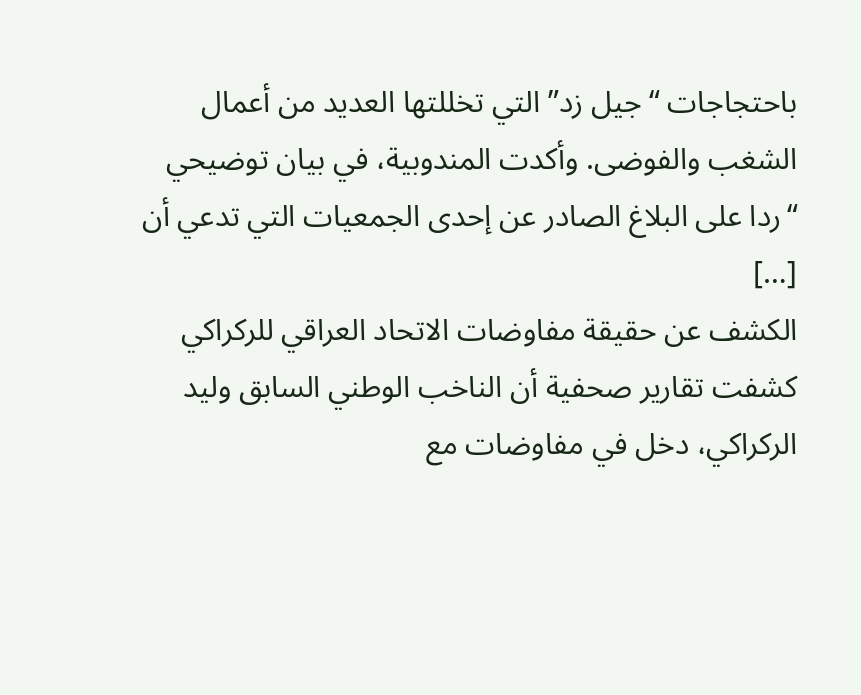باحتجاجات “جيل زد” التي تخللتها العديد من أعمال الشغب والفوضى. وأكدت المندوبية، في بيان توضيحي “ردا على البلاغ الصادر عن إحدى الجمعيات التي تدعي أن […]
الكشف عن حقيقة مفاوضات الاتحاد العراقي للركراكي
كشفت تقارير صحفية أن الناخب الوطني السابق وليد الركراكي، دخل في مفاوضات مع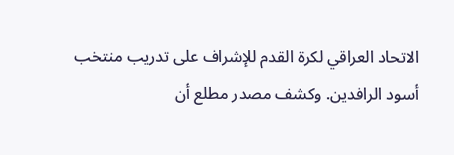الاتحاد العراقي لكرة القدم للإشراف على تدريب منتخب أسود الرافدين. وكشف مصدر مطلع أن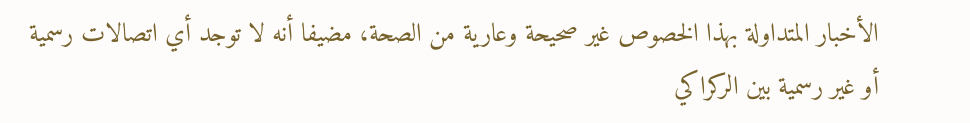الأخبار المتداولة بهذا الخصوص غير صحيحة وعارية من الصحة، مضيفا أنه لا توجد أي اتصالات رسمية أو غير رسمية بين الركراكي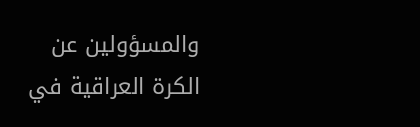والمسؤولين عن الكرة العراقية في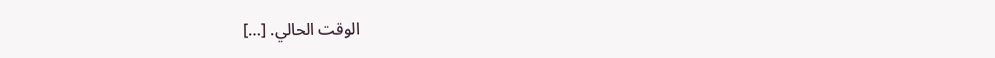الوقت الحالي. […]